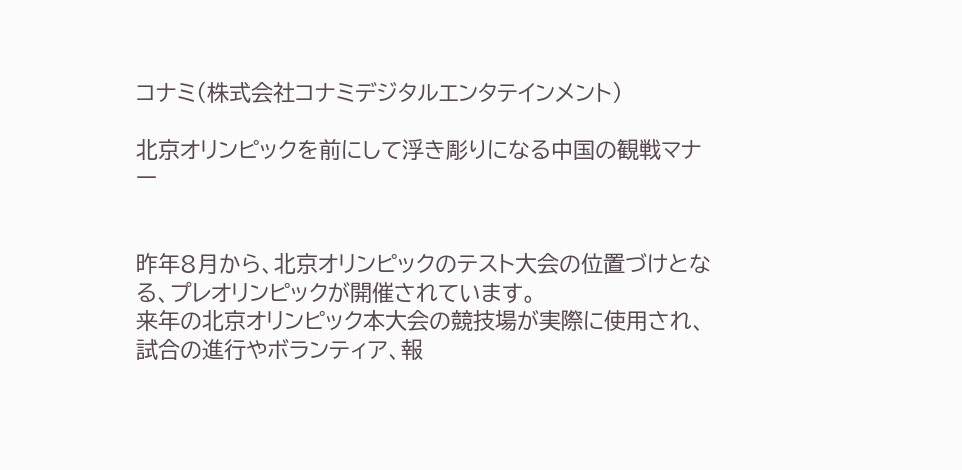コナミ(株式会社コナミデジタルエンタテインメント)

北京オリンピックを前にして浮き彫りになる中国の観戦マナー


昨年8月から、北京オリンピックのテスト大会の位置づけとなる、プレオリンピックが開催されています。
来年の北京オリンピック本大会の競技場が実際に使用され、試合の進行やボランティア、報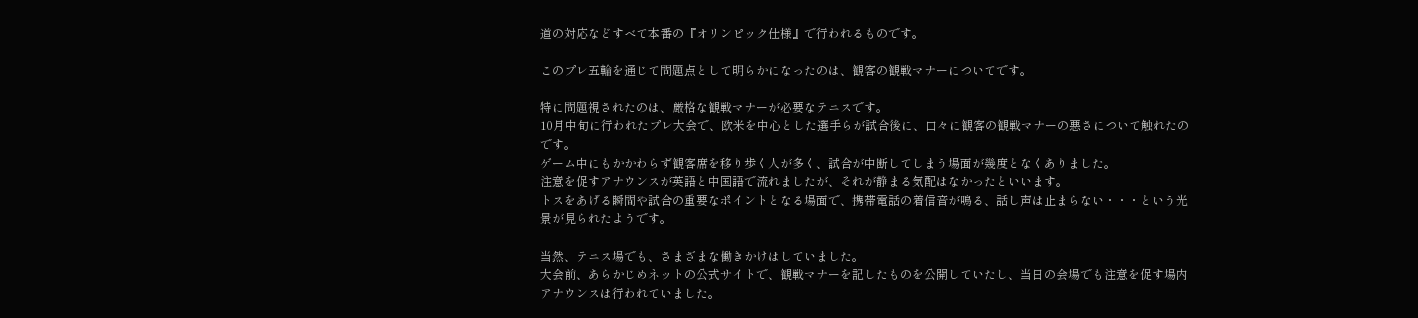道の対応などすべて本番の『オリンピック仕様』で行われるものです。

このプレ五輪を通じて問題点として明らかになったのは、観客の観戦マナーについてです。

特に問題視されたのは、厳格な観戦マナーが必要なテニスです。
10月中旬に行われたプレ大会で、欧米を中心とした選手らが試合後に、口々に観客の観戦マナーの悪さについて触れたのです。
ゲーム中にもかかわらず観客席を移り歩く人が多く、試合が中断してしまう場面が幾度となくありました。
注意を促すアナウンスが英語と中国語で流れましたが、それが静まる気配はなかったといいます。
トスをあげる瞬間や試合の重要なポイントとなる場面で、携帯電話の着信音が鳴る、話し声は止まらない・・・という光景が見られたようです。

当然、テニス場でも、さまざまな働きかけはしていました。
大会前、あらかじめネットの公式サイトで、観戦マナーを記したものを公開していたし、当日の会場でも注意を促す場内アナウンスは行われていました。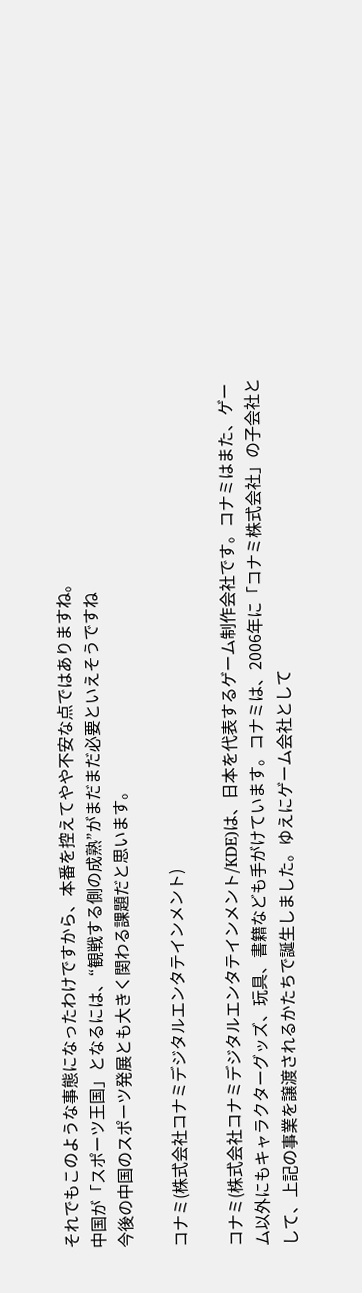それでもこのような事態になったわけですから、本番を控えてやや不安な点ではありますね。
中国が「スポーツ王国」となるには、“観戦する側の成熟”がまだまだ必要といえそうですね
今後の中国のスポーツ発展とも大きく関わる課題だと思います。

コナミ(株式会社コナミデジタルエンタテインメント)

コナミ(株式会社コナミデジタルエンタテインメント/KDE)は、日本を代表するゲーム制作会社です。コナミはまた、ゲーム以外にもキャラクターグッズ、玩具、書籍なども手がけています。コナミは、2006年に「コナミ株式会社」の子会社として、上記の事業を譲渡されるかたちで誕生しました。ゆえにゲーム会社として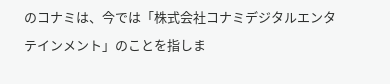のコナミは、今では「株式会社コナミデジタルエンタテインメント」のことを指しま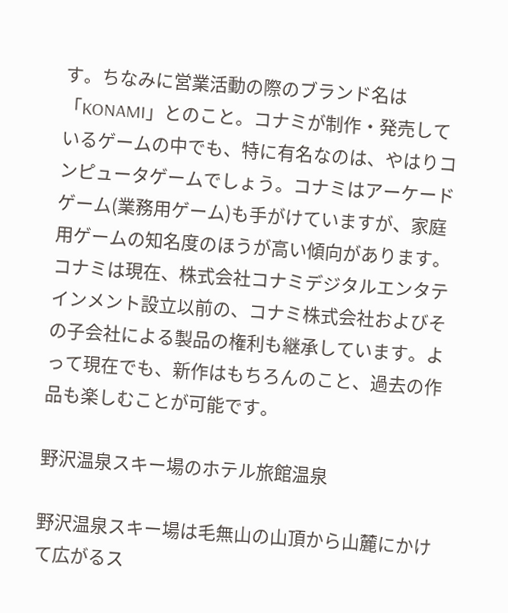す。ちなみに営業活動の際のブランド名は「KONAMI」とのこと。コナミが制作・発売しているゲームの中でも、特に有名なのは、やはりコンピュータゲームでしょう。コナミはアーケードゲーム(業務用ゲーム)も手がけていますが、家庭用ゲームの知名度のほうが高い傾向があります。コナミは現在、株式会社コナミデジタルエンタテインメント設立以前の、コナミ株式会社およびその子会社による製品の権利も継承しています。よって現在でも、新作はもちろんのこと、過去の作品も楽しむことが可能です。

野沢温泉スキー場のホテル旅館温泉

野沢温泉スキー場は毛無山の山頂から山麓にかけて広がるス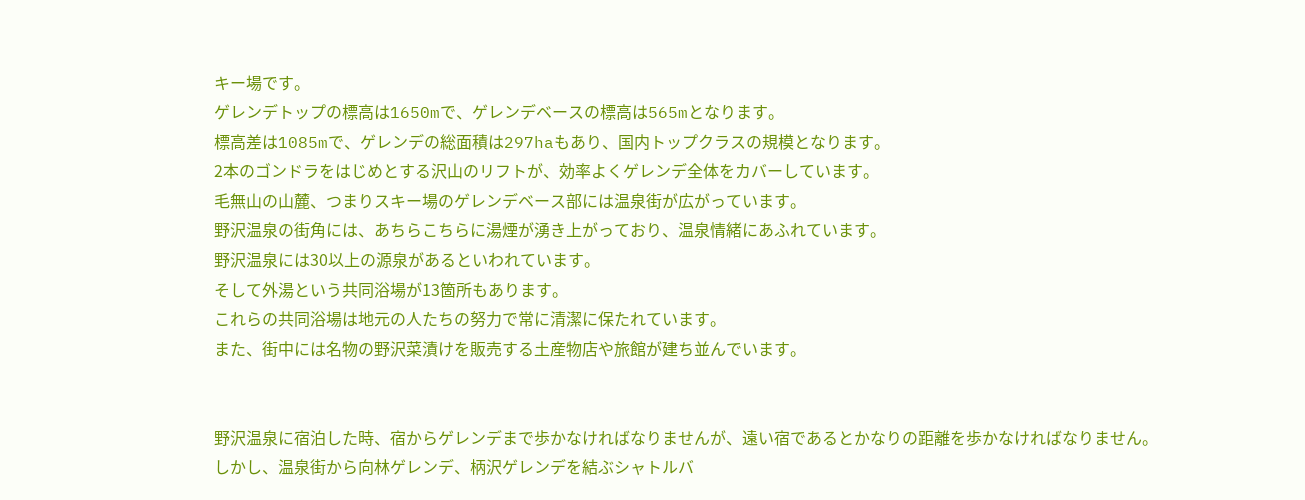キー場です。
ゲレンデトップの標高は1650mで、ゲレンデベースの標高は565mとなります。
標高差は1085mで、ゲレンデの総面積は297haもあり、国内トップクラスの規模となります。
2本のゴンドラをはじめとする沢山のリフトが、効率よくゲレンデ全体をカバーしています。
毛無山の山麓、つまりスキー場のゲレンデベース部には温泉街が広がっています。
野沢温泉の街角には、あちらこちらに湯煙が湧き上がっており、温泉情緒にあふれています。
野沢温泉には30以上の源泉があるといわれています。
そして外湯という共同浴場が13箇所もあります。
これらの共同浴場は地元の人たちの努力で常に清潔に保たれています。
また、街中には名物の野沢菜漬けを販売する土産物店や旅館が建ち並んでいます。


野沢温泉に宿泊した時、宿からゲレンデまで歩かなければなりませんが、遠い宿であるとかなりの距離を歩かなければなりません。
しかし、温泉街から向林ゲレンデ、柄沢ゲレンデを結ぶシャトルバ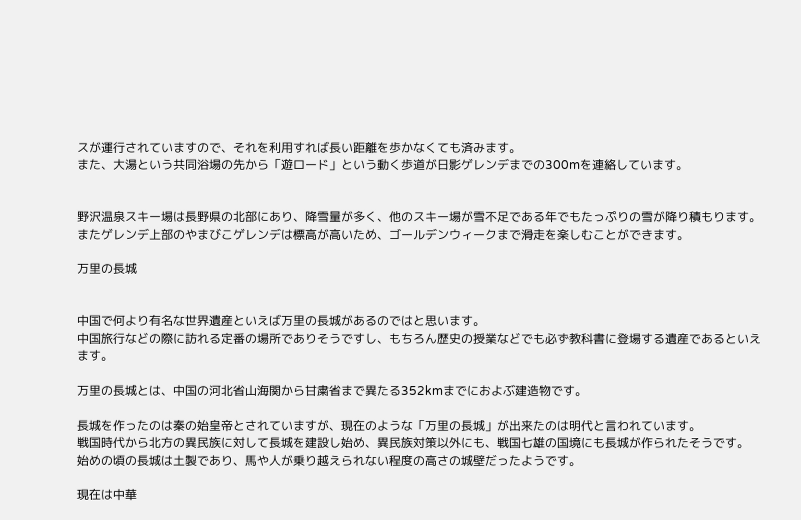スが運行されていますので、それを利用すれば長い距離を歩かなくても済みます。
また、大湯という共同浴場の先から「遊ロード」という動く歩道が日影ゲレンデまでの300mを連絡しています。


野沢温泉スキー場は長野県の北部にあり、降雪量が多く、他のスキー場が雪不足である年でもたっぷりの雪が降り積もります。
またゲレンデ上部のやまびこゲレンデは標高が高いため、ゴールデンウィークまで滑走を楽しむことができます。

万里の長城


中国で何より有名な世界遺産といえば万里の長城があるのではと思います。
中国旅行などの際に訪れる定番の場所でありそうですし、もちろん歴史の授業などでも必ず教科書に登場する遺産であるといえます。

万里の長城とは、中国の河北省山海関から甘粛省まで異たる352kmまでにおよぶ建造物です。

長城を作ったのは秦の始皇帝とされていますが、現在のような「万里の長城」が出来たのは明代と言われています。
戦国時代から北方の異民族に対して長城を建設し始め、異民族対策以外にも、戦国七雄の国境にも長城が作られたそうです。
始めの頃の長城は土製であり、馬や人が乗り越えられない程度の高さの城壁だったようです。

現在は中華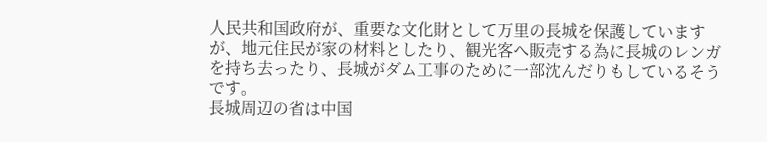人民共和国政府が、重要な文化財として万里の長城を保護していますが、地元住民が家の材料としたり、観光客へ販売する為に長城のレンガを持ち去ったり、長城がダム工事のために一部沈んだりもしているそうです。
長城周辺の省は中国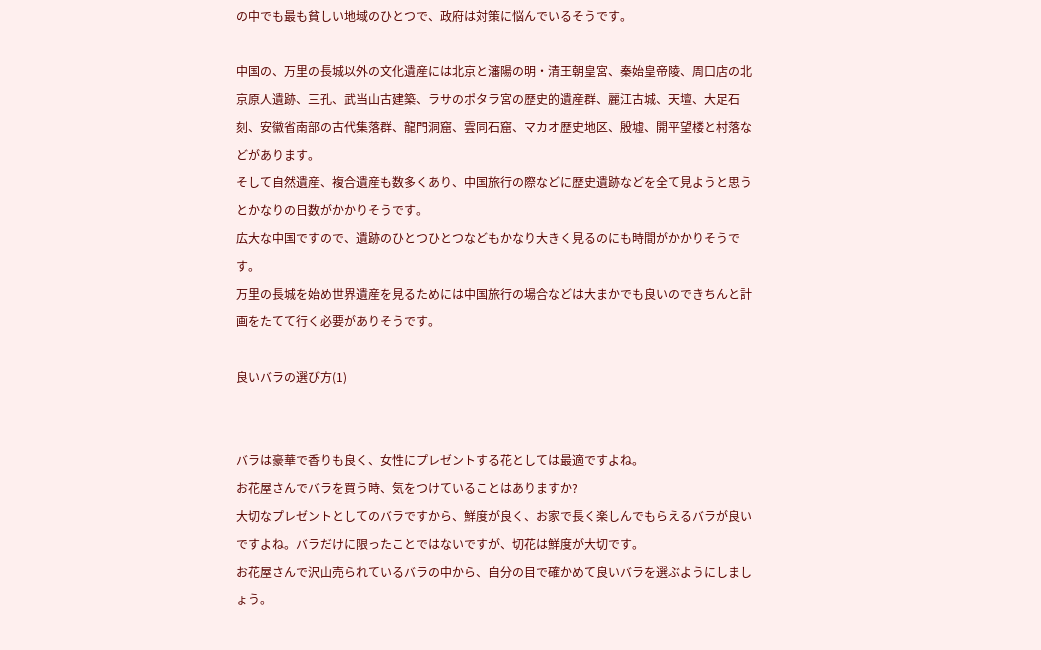の中でも最も貧しい地域のひとつで、政府は対策に悩んでいるそうです。

中国の、万里の長城以外の文化遺産には北京と瀋陽の明・清王朝皇宮、秦始皇帝陵、周口店の北京原人遺跡、三孔、武当山古建築、ラサのポタラ宮の歴史的遺産群、麗江古城、天壇、大足石刻、安徽省南部の古代集落群、龍門洞窟、雲同石窟、マカオ歴史地区、殷墟、開平望楼と村落などがあります。
そして自然遺産、複合遺産も数多くあり、中国旅行の際などに歴史遺跡などを全て見ようと思うとかなりの日数がかかりそうです。
広大な中国ですので、遺跡のひとつひとつなどもかなり大きく見るのにも時間がかかりそうです。
万里の長城を始め世界遺産を見るためには中国旅行の場合などは大まかでも良いのできちんと計画をたてて行く必要がありそうです。

良いバラの選び方(1)


バラは豪華で香りも良く、女性にプレゼントする花としては最適ですよね。
お花屋さんでバラを買う時、気をつけていることはありますか?
大切なプレゼントとしてのバラですから、鮮度が良く、お家で長く楽しんでもらえるバラが良いですよね。バラだけに限ったことではないですが、切花は鮮度が大切です。
お花屋さんで沢山売られているバラの中から、自分の目で確かめて良いバラを選ぶようにしましょう。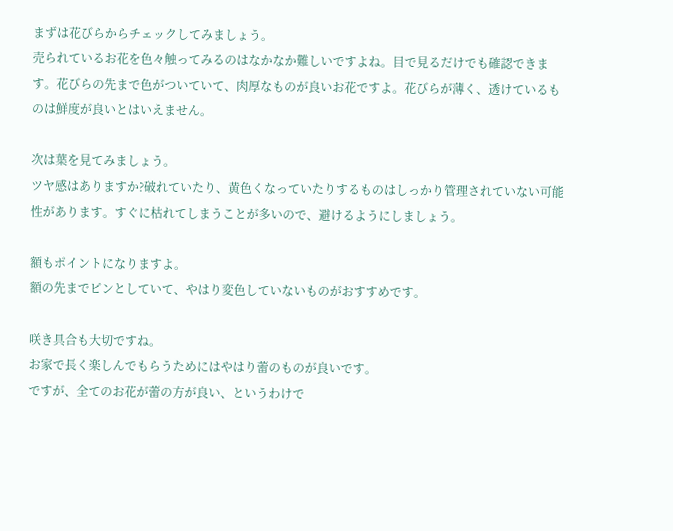まずは花びらからチェックしてみましょう。
売られているお花を色々触ってみるのはなかなか難しいですよね。目で見るだけでも確認できます。花びらの先まで色がついていて、肉厚なものが良いお花ですよ。花びらが薄く、透けているものは鮮度が良いとはいえません。

次は葉を見てみましょう。
ツヤ感はありますか?破れていたり、黄色くなっていたりするものはしっかり管理されていない可能性があります。すぐに枯れてしまうことが多いので、避けるようにしましょう。

額もポイントになりますよ。
額の先までピンとしていて、やはり変色していないものがおすすめです。

咲き具合も大切ですね。
お家で長く楽しんでもらうためにはやはり蕾のものが良いです。
ですが、全てのお花が蕾の方が良い、というわけで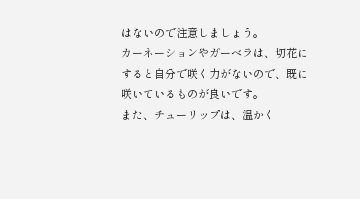はないので注意しましょう。
カーネーションやガーベラは、切花にすると自分で咲く力がないので、既に咲いているものが良いです。
また、チューリップは、温かく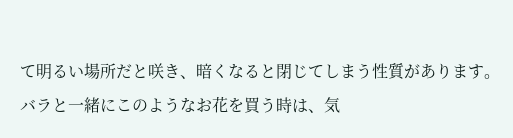て明るい場所だと咲き、暗くなると閉じてしまう性質があります。
バラと一緒にこのようなお花を買う時は、気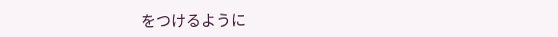をつけるように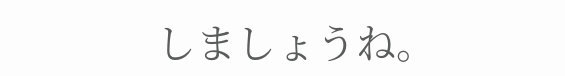しましょうね。